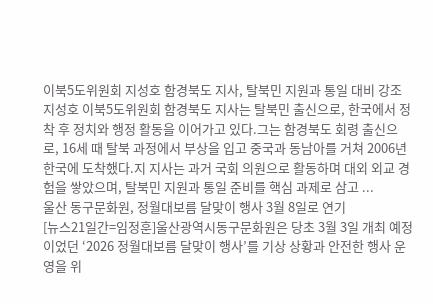이북5도위원회 지성호 함경북도 지사, 탈북민 지원과 통일 대비 강조
지성호 이북5도위원회 함경북도 지사는 탈북민 출신으로, 한국에서 정착 후 정치와 행정 활동을 이어가고 있다.그는 함경북도 회령 출신으로, 16세 때 탈북 과정에서 부상을 입고 중국과 동남아를 거쳐 2006년 한국에 도착했다.지 지사는 과거 국회 의원으로 활동하며 대외 외교 경험을 쌓았으며, 탈북민 지원과 통일 준비를 핵심 과제로 삼고 ...
울산 동구문화원, 정월대보름 달맞이 행사 3월 8일로 연기
[뉴스21일간=임정훈]울산광역시동구문화원은 당초 3월 3일 개최 예정이었던 ‘2026 정월대보름 달맞이 행사’를 기상 상황과 안전한 행사 운영을 위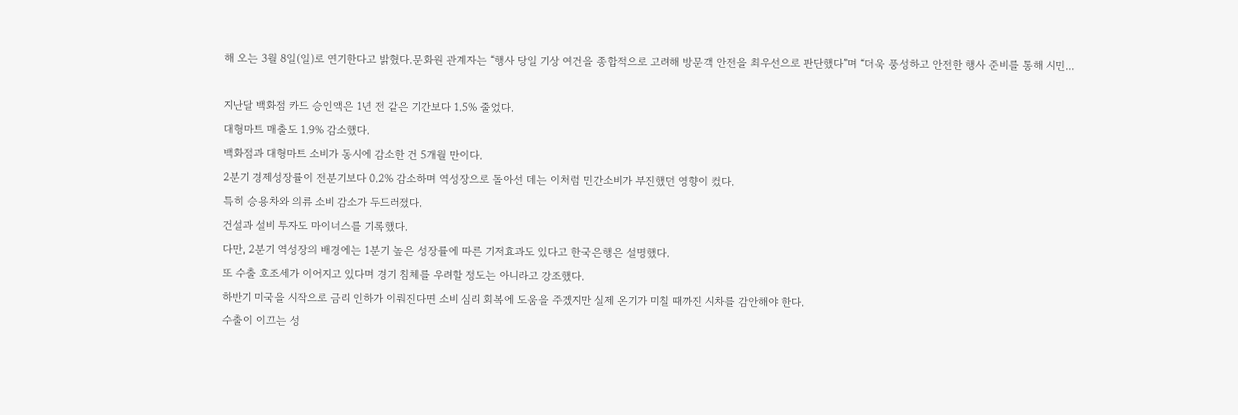해 오는 3월 8일(일)로 연기한다고 밝혔다.문화원 관계자는 “행사 당일 기상 여건을 종합적으로 고려해 방문객 안전을 최우선으로 판단했다”며 “더욱 풍성하고 안전한 행사 준비를 통해 시민...

지난달 백화점 카드 승인액은 1년 전 같은 기간보다 1.5% 줄었다.
대형마트 매출도 1.9% 감소했다.
백화점과 대형마트 소비가 동시에 감소한 건 5개월 만이다.
2분기 경제성장률이 전분기보다 0.2% 감소하며 역성장으로 돌아선 데는 이처럼 민간소비가 부진했던 영향이 컸다.
특히 승용차와 의류 소비 감소가 두드러졌다.
건설과 설비 투자도 마이너스를 기록했다.
다만, 2분기 역성장의 배경에는 1분기 높은 성장률에 따른 기저효과도 있다고 한국은행은 설명했다.
또 수출 호조세가 이어지고 있다며 경기 침체를 우려할 정도는 아니라고 강조했다.
하반기 미국을 시작으로 금리 인하가 이뤄진다면 소비 심리 회복에 도움을 주겠지만 실제 온기가 미칠 때까진 시차를 감안해야 한다.
수출이 이끄는 성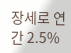장세로 연간 2.5%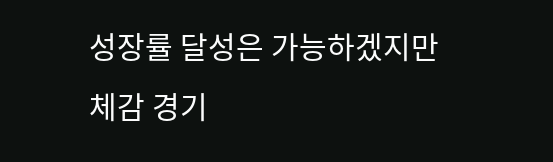성장률 달성은 가능하겠지만 체감 경기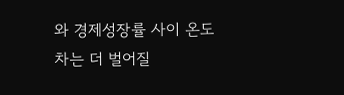와 경제성장률 사이 온도 차는 더 벌어질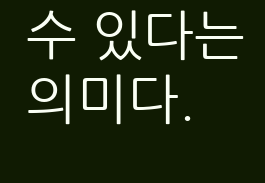수 있다는 의미다.